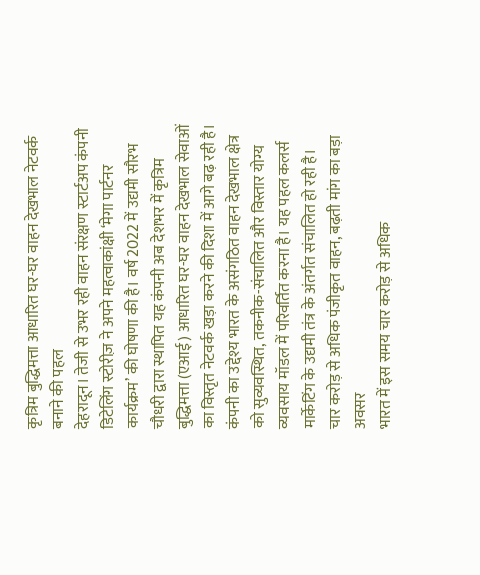कृत्रिम बुद्धिमत्ता आधारित घर-घर वाहन देखभाल नेटवर्क बनाने की पहल
देहरादून। तेजी से उभर रही वाहन संरक्षण स्टार्टअप कंपनी डिटेलिंग स्टोरीज़ ने अपने महत्वाकांक्षी ‘मेगा पार्टनर कार्यक्रम’ की घोषणा की है। वर्ष 2022 में उद्यमी सौरभ चौधरी द्वारा स्थापित यह कंपनी अब देशभर में कृत्रिम बुद्धिमत्ता (एआई) आधारित घर-घर वाहन देखभाल सेवाओं का विस्तृत नेटवर्क खड़ा करने की दिशा में आगे बढ़ रही है।
कंपनी का उद्देश्य भारत के असंगठित वाहन देखभाल क्षेत्र को सुव्यवस्थित, तकनीक-संचालित और विस्तार योग्य व्यवसाय मॉडल में परिवर्तित करना है। यह पहल कलर्स मार्केटिंग के उद्यमी तंत्र के अंतर्गत संचालित हो रही है।
चार करोड़ से अधिक पंजीकृत वाहन, बढ़ती मांग का बड़ा अवसर
भारत में इस समय चार करोड़ से अधिक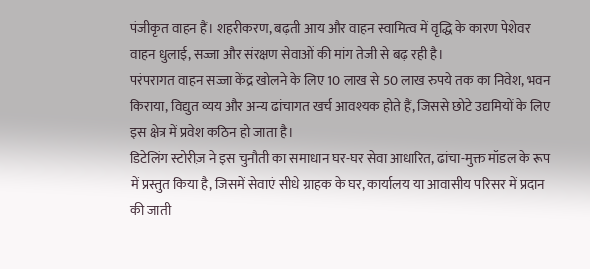पंजीकृत वाहन हैं। शहरीकरण, बढ़ती आय और वाहन स्वामित्व में वृद्धि के कारण पेशेवर वाहन धुलाई, सज्जा और संरक्षण सेवाओं की मांग तेजी से बढ़ रही है।
परंपरागत वाहन सज्जा केंद्र खोलने के लिए 10 लाख से 50 लाख रुपये तक का निवेश, भवन किराया, विद्युत व्यय और अन्य ढांचागत खर्च आवश्यक होते हैं, जिससे छोटे उद्यमियों के लिए इस क्षेत्र में प्रवेश कठिन हो जाता है।
डिटेलिंग स्टोरीज़ ने इस चुनौती का समाधान घर-घर सेवा आधारित, ढांचा-मुक्त मॉडल के रूप में प्रस्तुत किया है, जिसमें सेवाएं सीधे ग्राहक के घर, कार्यालय या आवासीय परिसर में प्रदान की जाती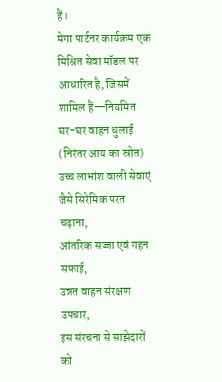हैं।
मेगा पार्टनर कार्यक्रम एक मिश्रित सेवा मॉडल पर आधारित है, जिसमें शामिल हैं—नियमित घर-घर वाहन धुलाई (निरंतर आय का स्रोत)
उच्च लाभांश वाली सेवाएं जैसे सिरेमिक परत चढ़ाना,
आंतरिक सज्जा एवं गहन सफाई,
उन्नत वाहन संरक्षण उपचार,
इस संरचना से साझेदारों को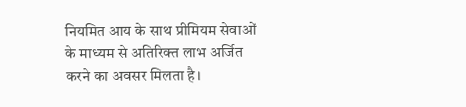नियमित आय के साथ प्रीमियम सेवाओं के माध्यम से अतिरिक्त लाभ अर्जित करने का अवसर मिलता है।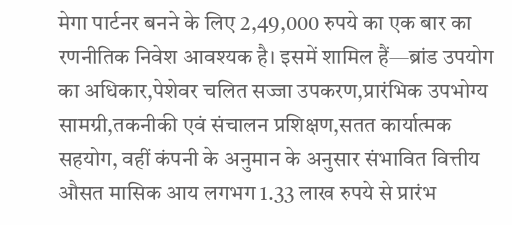मेगा पार्टनर बनने के लिए 2,49,000 रुपये का एक बार का रणनीतिक निवेश आवश्यक है। इसमें शामिल हैं—ब्रांड उपयोग का अधिकार,पेशेवर चलित सज्जा उपकरण,प्रारंभिक उपभोग्य सामग्री,तकनीकी एवं संचालन प्रशिक्षण,सतत कार्यात्मक सहयोग, वहीं कंपनी के अनुमान के अनुसार संभावित वित्तीय औसत मासिक आय लगभग 1.33 लाख रुपये से प्रारंभ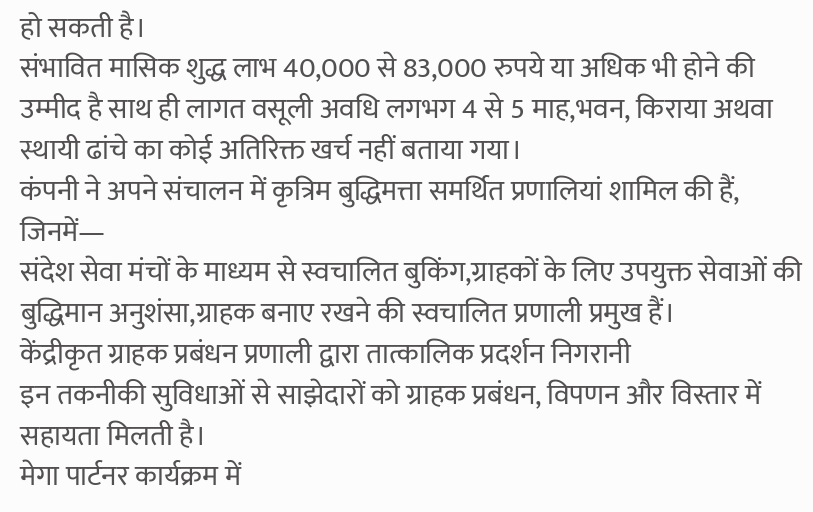हो सकती है।
संभावित मासिक शुद्ध लाभ 40,000 से 83,000 रुपये या अधिक भी होने की उम्मीद है साथ ही लागत वसूली अवधि लगभग 4 से 5 माह,भवन, किराया अथवा स्थायी ढांचे का कोई अतिरिक्त खर्च नहीं बताया गया।
कंपनी ने अपने संचालन में कृत्रिम बुद्धिमत्ता समर्थित प्रणालियां शामिल की हैं, जिनमें—
संदेश सेवा मंचों के माध्यम से स्वचालित बुकिंग,ग्राहकों के लिए उपयुक्त सेवाओं की बुद्धिमान अनुशंसा,ग्राहक बनाए रखने की स्वचालित प्रणाली प्रमुख हैं।
केंद्रीकृत ग्राहक प्रबंधन प्रणाली द्वारा तात्कालिक प्रदर्शन निगरानी
इन तकनीकी सुविधाओं से साझेदारों को ग्राहक प्रबंधन, विपणन और विस्तार में सहायता मिलती है।
मेगा पार्टनर कार्यक्रम में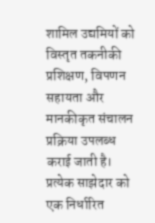शामिल उद्यमियों को विस्तृत तकनीकी प्रशिक्षण, विपणन सहायता और मानकीकृत संचालन प्रक्रिया उपलब्ध कराई जाती है।
प्रत्येक साझेदार को एक निर्धारित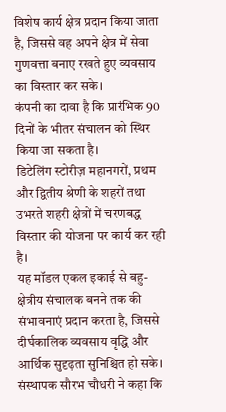विशेष कार्य क्षेत्र प्रदान किया जाता है, जिससे वह अपने क्षेत्र में सेवा गुणवत्ता बनाए रखते हुए व्यवसाय का विस्तार कर सके।
कंपनी का दावा है कि प्रारंभिक 90 दिनों के भीतर संचालन को स्थिर किया जा सकता है।
डिटेलिंग स्टोरीज़ महानगरों, प्रथम और द्वितीय श्रेणी के शहरों तथा उभरते शहरी क्षेत्रों में चरणबद्ध विस्तार की योजना पर कार्य कर रही है।
यह मॉडल एकल इकाई से बहु-क्षेत्रीय संचालक बनने तक की संभावनाएं प्रदान करता है, जिससे दीर्घकालिक व्यवसाय वृद्धि और आर्थिक सुदृढ़ता सुनिश्चित हो सके।
संस्थापक सौरभ चौधरी ने कहा कि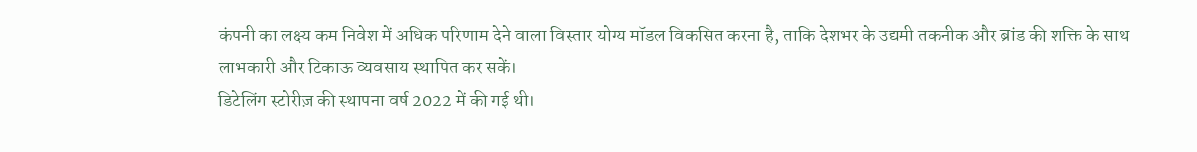कंपनी का लक्ष्य कम निवेश में अधिक परिणाम देने वाला विस्तार योग्य मॉडल विकसित करना है, ताकि देशभर के उद्यमी तकनीक और ब्रांड की शक्ति के साथ लाभकारी और टिकाऊ व्यवसाय स्थापित कर सकें।
डिटेलिंग स्टोरीज़ की स्थापना वर्ष 2022 में की गई थी।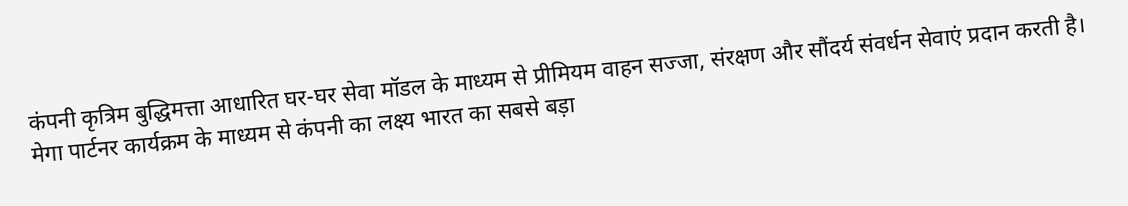कंपनी कृत्रिम बुद्धिमत्ता आधारित घर-घर सेवा मॉडल के माध्यम से प्रीमियम वाहन सज्जा, संरक्षण और सौंदर्य संवर्धन सेवाएं प्रदान करती है।
मेगा पार्टनर कार्यक्रम के माध्यम से कंपनी का लक्ष्य भारत का सबसे बड़ा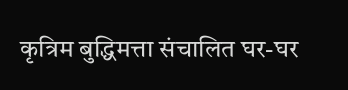कृत्रिम बुद्धिमत्ता संचालित घर-घर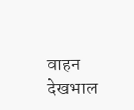वाहन देखभाल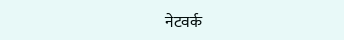नेटवर्क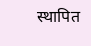स्थापित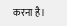करना है।